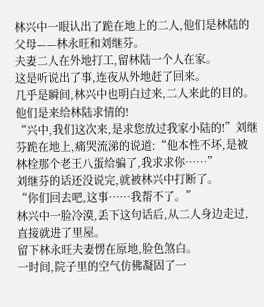林兴中一眼认出了跪在地上的二人,他们是林陆的父母——林永旺和刘继芬。
夫妻二人在外地打工,留林陆一个人在家。
这是听说出了事,连夜从外地赶了回来。
几乎是瞬间,林兴中也明白过来,二人来此的目的。
他们是来给林陆求情的!
“兴中,我们这次来,是求您放过我家小陆的!”刘继芬跪在地上,痛哭流涕的说道:“他本性不坏,是被林栓那个老王八蛋给骗了,我求求你……”
刘继芬的话还没说完,就被林兴中打断了。
“你们回去吧,这事……我帮不了。”
林兴中一脸冷漠,丢下这句话后,从二人身边走过,直接就进了里屋。
留下林永旺夫妻愣在原地,脸色煞白。
一时间,院子里的空气仿佛凝固了一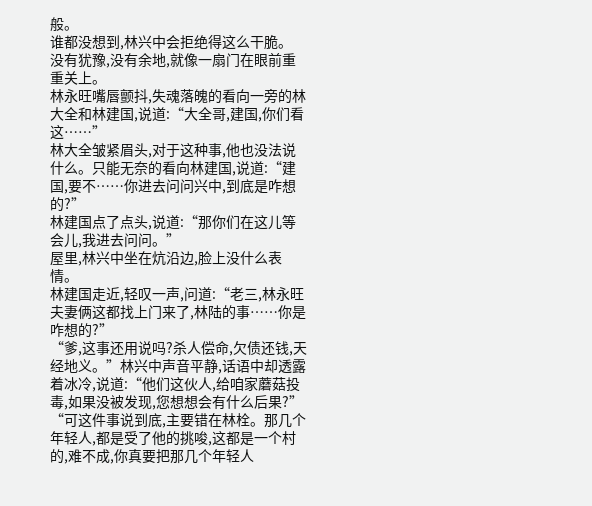般。
谁都没想到,林兴中会拒绝得这么干脆。
没有犹豫,没有余地,就像一扇门在眼前重重关上。
林永旺嘴唇颤抖,失魂落魄的看向一旁的林大全和林建国,说道:“大全哥,建国,你们看这……”
林大全皱紧眉头,对于这种事,他也没法说什么。只能无奈的看向林建国,说道:“建国,要不……你进去问问兴中,到底是咋想的?”
林建国点了点头,说道:“那你们在这儿等会儿,我进去问问。”
屋里,林兴中坐在炕沿边,脸上没什么表情。
林建国走近,轻叹一声,问道:“老三,林永旺夫妻俩这都找上门来了,林陆的事……你是咋想的?”
“爹,这事还用说吗?杀人偿命,欠债还钱,天经地义。”林兴中声音平静,话语中却透露着冰冷,说道:“他们这伙人,给咱家蘑菇投毒,如果没被发现,您想想会有什么后果?”
“可这件事说到底,主要错在林栓。那几个年轻人,都是受了他的挑唆,这都是一个村的,难不成,你真要把那几个年轻人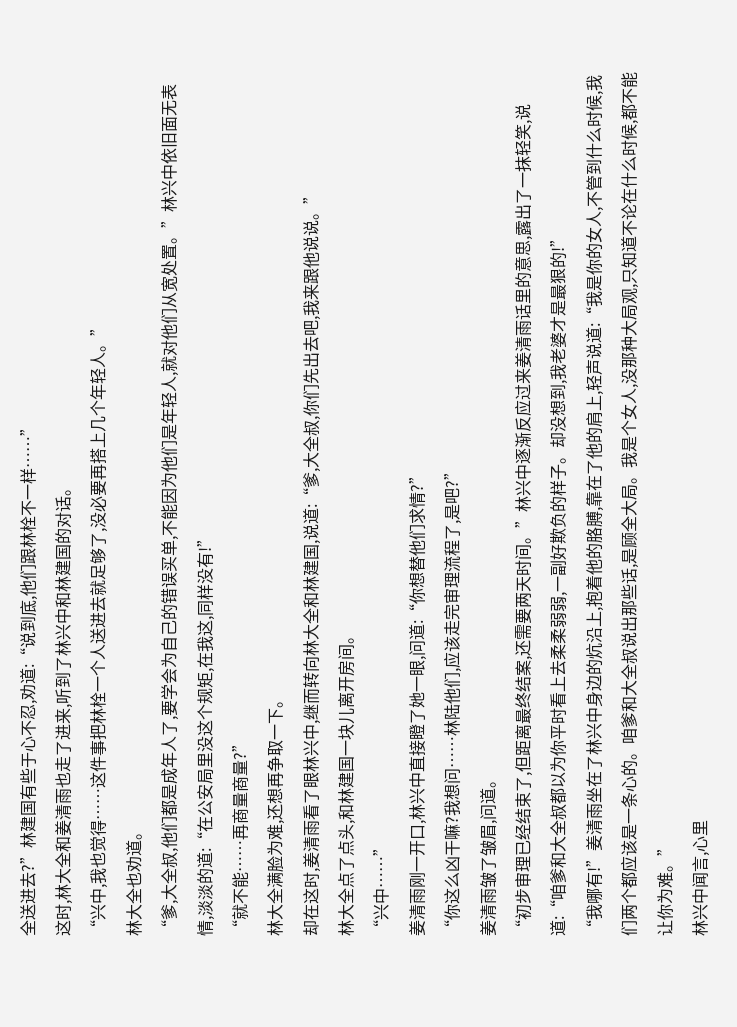全送进去?”林建国有些于心不忍,劝道:“说到底,他们跟林栓不一样……”
这时,林大全和姜清雨也走了进来,听到了林兴中和林建国的对话。
“兴中,我也觉得……这件事把林栓一个人送进去就足够了,没必要再搭上几个年轻人。”
林大全也劝道。
“爹,大全叔,他们都是成年人了,要学会为自己的错误买单,不能因为他们是年轻人,就对他们从宽处置。”林兴中依旧面无表情,淡淡的道:“在公安局里没这个规矩,在我这,同样没有!”
“就不能……再商量商量?”
林大全满脸为难,还想再争取一下。
却在这时,姜清雨看了眼林兴中,继而转向林大全和林建国,说道:“爹,大全叔,你们先出去吧,我来跟他说说。”
林大全点了点头,和林建国一块儿离开房间。
“兴中……”
姜清雨刚一开口,林兴中直接瞪了她一眼,问道:“你想替他们求情?”
“你这么凶干嘛?我想问……林陆他们,应该走完审理流程了,是吧?”
姜清雨皱了皱眉,问道。
“初步审理已经结束了,但距离最终结案,还需要两天时间。”林兴中逐渐反应过来姜清雨话里的意思,露出了一抹轻笑,说道:“咱爹和大全叔都以为你平时看上去柔柔弱弱,一副好欺负的样子。却没想到,我老婆才是最狠的!”
“我哪有!”姜清雨坐在了林兴中身边的炕沿上,抱着他的胳膊,靠在了他的肩上,轻声说道:“我是你的女人,不管到什么时候,我们两个都应该是一条心的。咱爹和大全叔说出那些话,是顾全大局。我是个女人,没那种大局观,只知道不论在什么时候,都不能让你为难。”
林兴中闻言,心里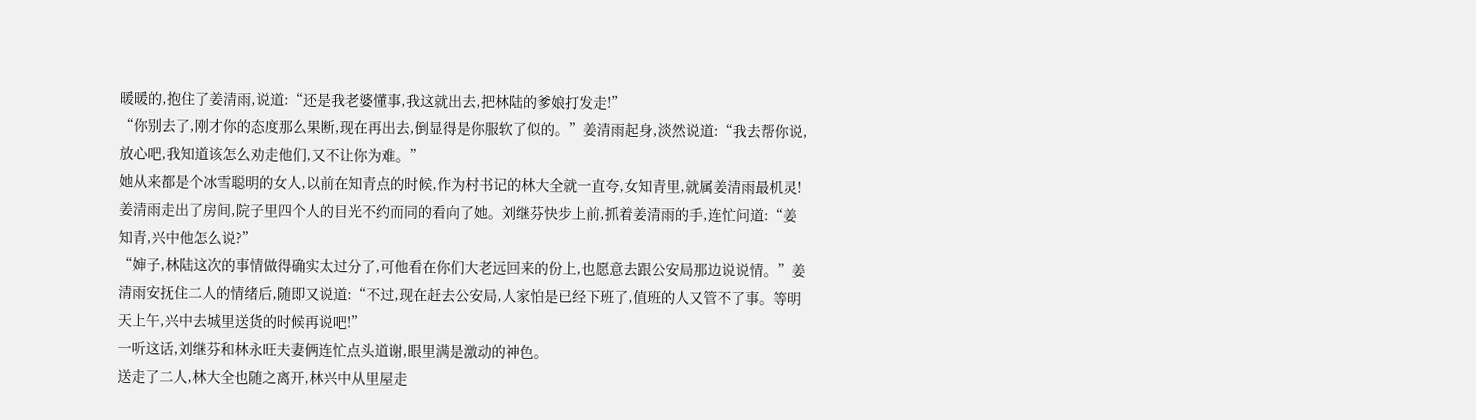暖暖的,抱住了姜清雨,说道:“还是我老婆懂事,我这就出去,把林陆的爹娘打发走!”
“你别去了,刚才你的态度那么果断,现在再出去,倒显得是你服软了似的。”姜清雨起身,淡然说道:“我去帮你说,放心吧,我知道该怎么劝走他们,又不让你为难。”
她从来都是个冰雪聪明的女人,以前在知青点的时候,作为村书记的林大全就一直夸,女知青里,就属姜清雨最机灵!
姜清雨走出了房间,院子里四个人的目光不约而同的看向了她。刘继芬快步上前,抓着姜清雨的手,连忙问道:“姜知青,兴中他怎么说?”
“婶子,林陆这次的事情做得确实太过分了,可他看在你们大老远回来的份上,也愿意去跟公安局那边说说情。”姜清雨安抚住二人的情绪后,随即又说道:“不过,现在赶去公安局,人家怕是已经下班了,值班的人又管不了事。等明天上午,兴中去城里送货的时候再说吧!”
一听这话,刘继芬和林永旺夫妻俩连忙点头道谢,眼里满是激动的神色。
送走了二人,林大全也随之离开,林兴中从里屋走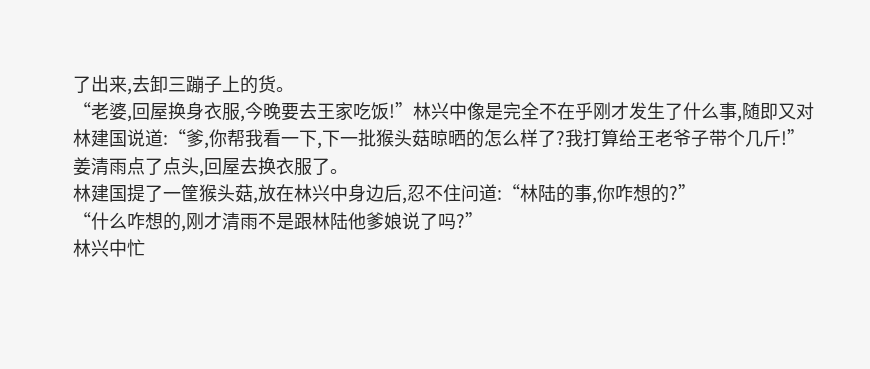了出来,去卸三蹦子上的货。
“老婆,回屋换身衣服,今晚要去王家吃饭!”林兴中像是完全不在乎刚才发生了什么事,随即又对林建国说道:“爹,你帮我看一下,下一批猴头菇晾晒的怎么样了?我打算给王老爷子带个几斤!”
姜清雨点了点头,回屋去换衣服了。
林建国提了一筐猴头菇,放在林兴中身边后,忍不住问道:“林陆的事,你咋想的?”
“什么咋想的,刚才清雨不是跟林陆他爹娘说了吗?”
林兴中忙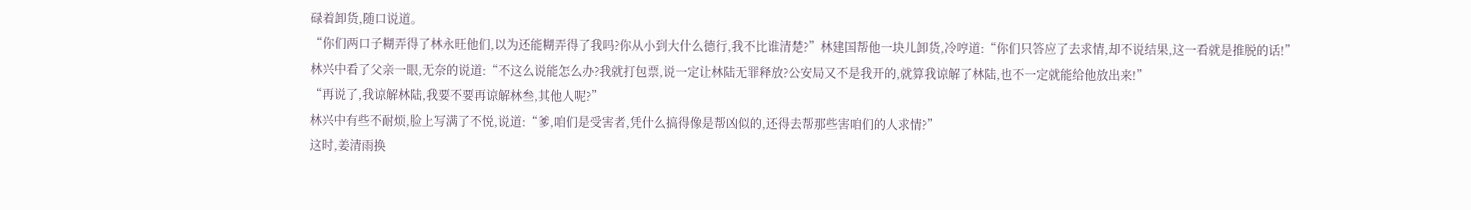碌着卸货,随口说道。
“你们两口子糊弄得了林永旺他们,以为还能糊弄得了我吗?你从小到大什么德行,我不比谁清楚?”林建国帮他一块儿卸货,冷哼道:“你们只答应了去求情,却不说结果,这一看就是推脱的话!”
林兴中看了父亲一眼,无奈的说道:“不这么说能怎么办?我就打包票,说一定让林陆无罪释放?公安局又不是我开的,就算我谅解了林陆,也不一定就能给他放出来!”
“再说了,我谅解林陆,我要不要再谅解林叁,其他人呢?”
林兴中有些不耐烦,脸上写满了不悦,说道:“爹,咱们是受害者,凭什么搞得像是帮凶似的,还得去帮那些害咱们的人求情?”
这时,姜清雨换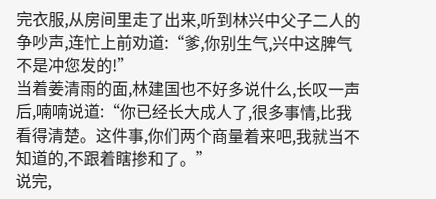完衣服,从房间里走了出来,听到林兴中父子二人的争吵声,连忙上前劝道:“爹,你别生气,兴中这脾气不是冲您发的!”
当着姜清雨的面,林建国也不好多说什么,长叹一声后,喃喃说道:“你已经长大成人了,很多事情,比我看得清楚。这件事,你们两个商量着来吧,我就当不知道的,不跟着瞎掺和了。”
说完,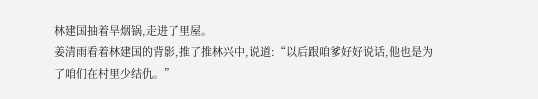林建国抽着旱烟锅,走进了里屋。
姜清雨看着林建国的背影,推了推林兴中,说道:“以后跟咱爹好好说话,他也是为了咱们在村里少结仇。”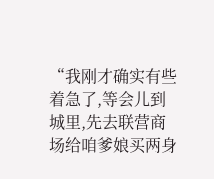“我刚才确实有些着急了,等会儿到城里,先去联营商场给咱爹娘买两身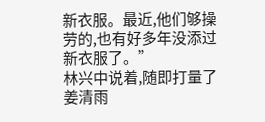新衣服。最近,他们够操劳的,也有好多年没添过新衣服了。”
林兴中说着,随即打量了姜清雨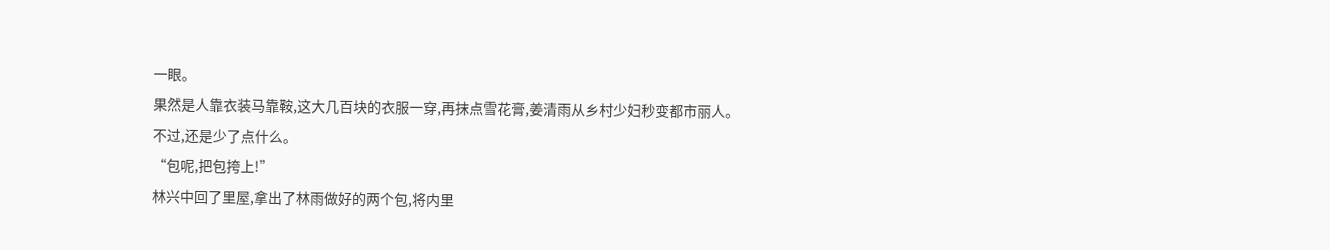一眼。
果然是人靠衣装马靠鞍,这大几百块的衣服一穿,再抹点雪花膏,姜清雨从乡村少妇秒变都市丽人。
不过,还是少了点什么。
“包呢,把包挎上!”
林兴中回了里屋,拿出了林雨做好的两个包,将内里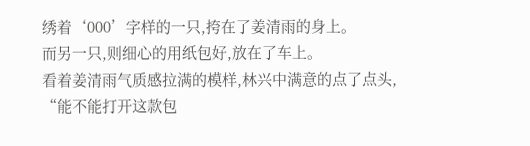绣着‘000’字样的一只,挎在了姜清雨的身上。
而另一只,则细心的用纸包好,放在了车上。
看着姜清雨气质感拉满的模样,林兴中满意的点了点头,
“能不能打开这款包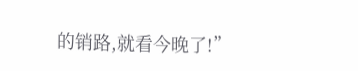的销路,就看今晚了!”